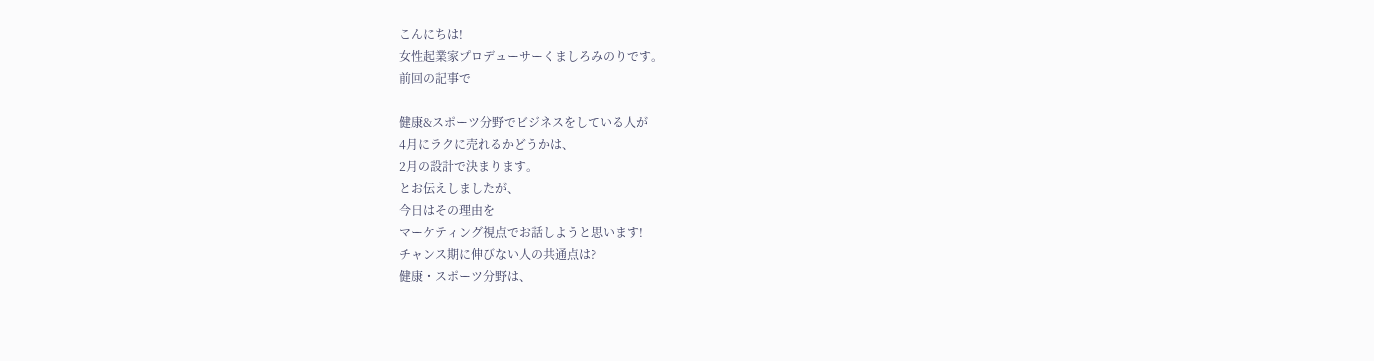こんにちは!
女性起業家プロデューサーくましろみのりです。
前回の記事で

健康&スポーツ分野でビジネスをしている人が
4月にラクに売れるかどうかは、
2月の設計で決まります。
とお伝えしましたが、
今日はその理由を
マーケティング視点でお話しようと思います!
チャンス期に伸びない人の共通点は?
健康・スポーツ分野は、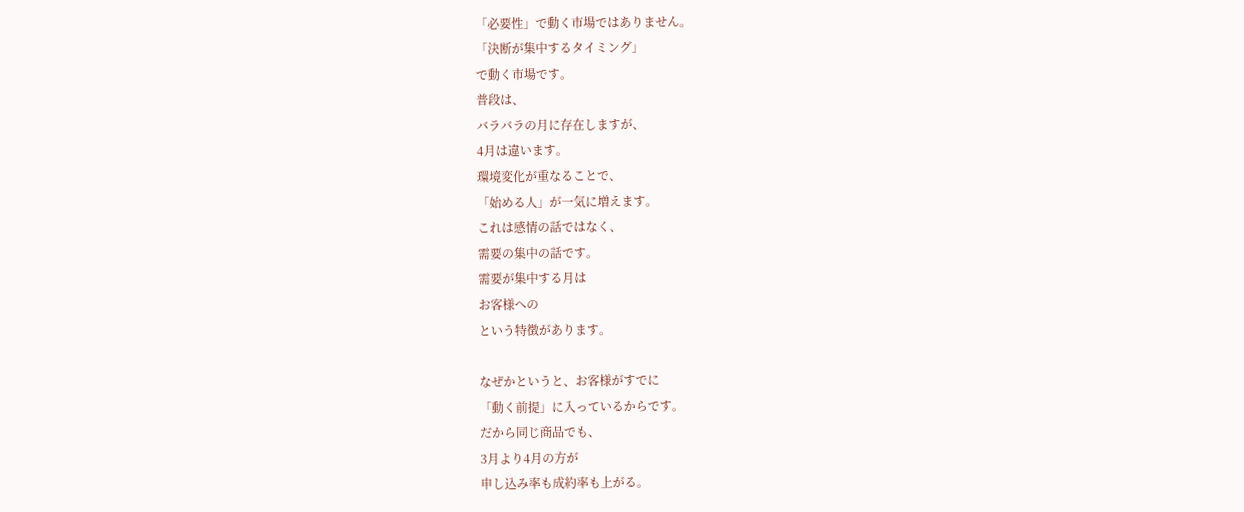「必要性」で動く市場ではありません。
「決断が集中するタイミング」
で動く市場です。
普段は、
バラバラの月に存在しますが、
4月は違います。
環境変化が重なることで、
「始める人」が一気に増えます。
これは感情の話ではなく、
需要の集中の話です。
需要が集中する月は
お客様への
という特徴があります。

なぜかというと、お客様がすでに
「動く前提」に入っているからです。
だから同じ商品でも、
3月より4月の方が
申し込み率も成約率も上がる。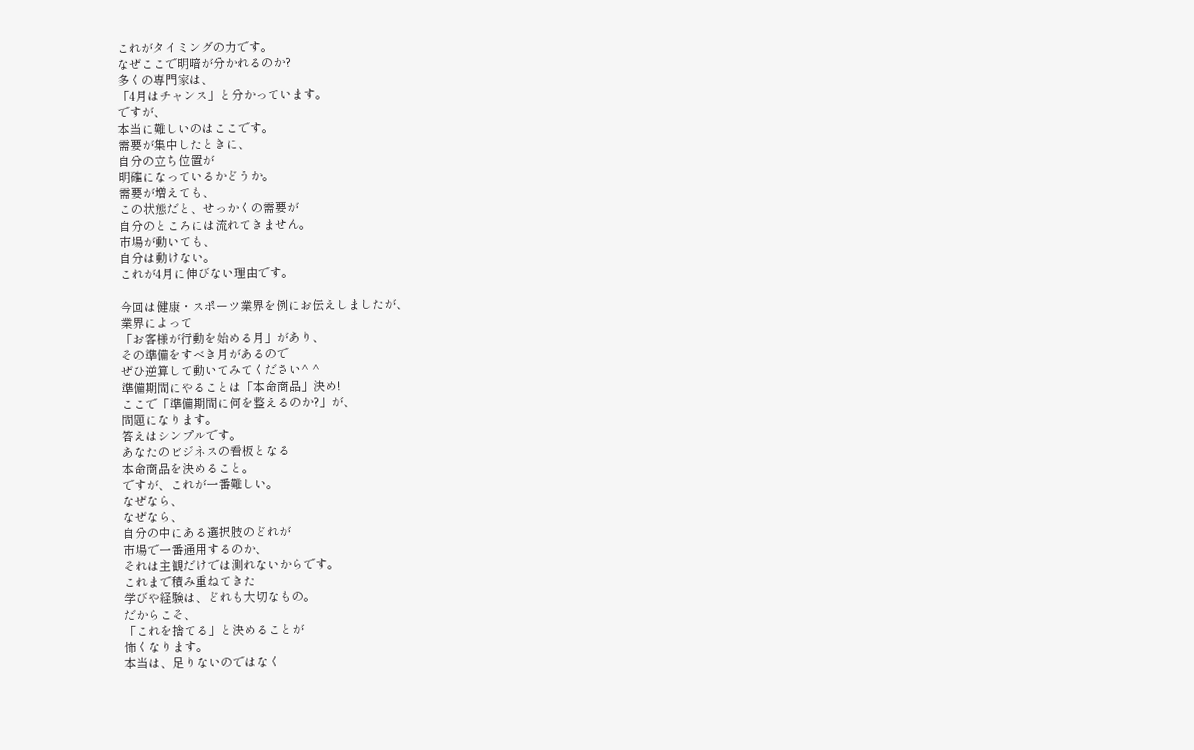これがタイミングの力です。
なぜここで明暗が分かれるのか?
多くの専門家は、
「4月はチャンス」と分かっています。
ですが、
本当に難しいのはここです。
需要が集中したときに、
自分の立ち位置が
明確になっているかどうか。
需要が増えても、
この状態だと、せっかくの需要が
自分のところには流れてきません。
市場が動いても、
自分は動けない。
これが4月に伸びない理由です。

今回は健康・スポーツ業界を例にお伝えしましたが、
業界によって
「お客様が行動を始める月」があり、
その準備をすべき月があるので
ぜひ逆算して動いてみてください^ ^
準備期間にやることは「本命商品」決め!
ここで「準備期間に何を整えるのか?」が、
問題になります。
答えはシンプルです。
あなたのビジネスの看板となる
本命商品を決めること。
ですが、これが一番難しい。
なぜなら、
なぜなら、
自分の中にある選択肢のどれが
市場で一番通用するのか、
それは主観だけでは測れないからです。
これまで積み重ねてきた
学びや経験は、どれも大切なもの。
だからこそ、
「これを捨てる」と決めることが
怖くなります。
本当は、足りないのではなく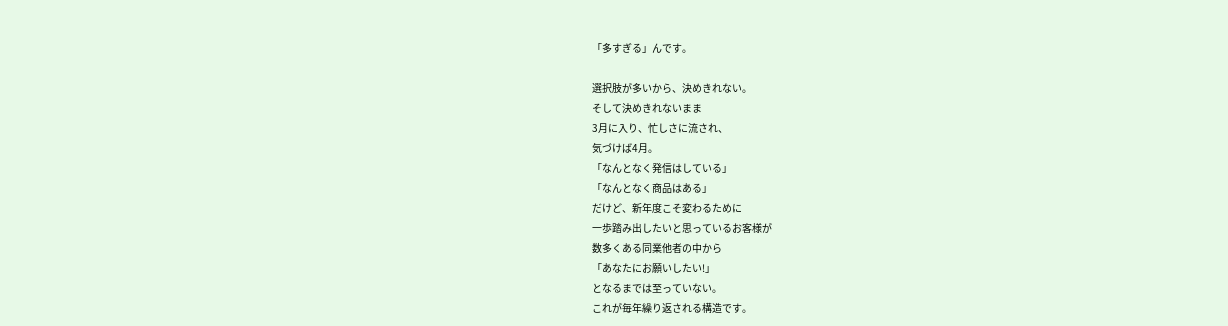「多すぎる」んです。

選択肢が多いから、決めきれない。
そして決めきれないまま
3月に入り、忙しさに流され、
気づけば4月。
「なんとなく発信はしている」
「なんとなく商品はある」
だけど、新年度こそ変わるために
一歩踏み出したいと思っているお客様が
数多くある同業他者の中から
「あなたにお願いしたい!」
となるまでは至っていない。
これが毎年繰り返される構造です。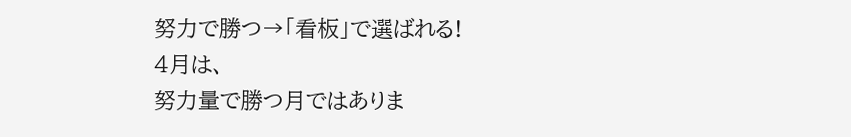努力で勝つ→「看板」で選ばれる!
4月は、
努力量で勝つ月ではありま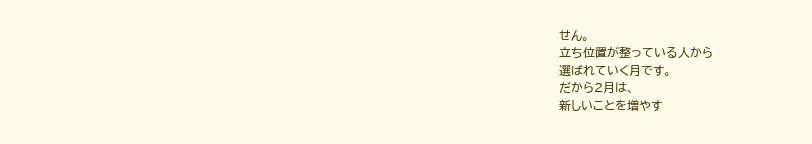せん。
立ち位置が整っている人から
選ばれていく月です。
だから2月は、
新しいことを増やす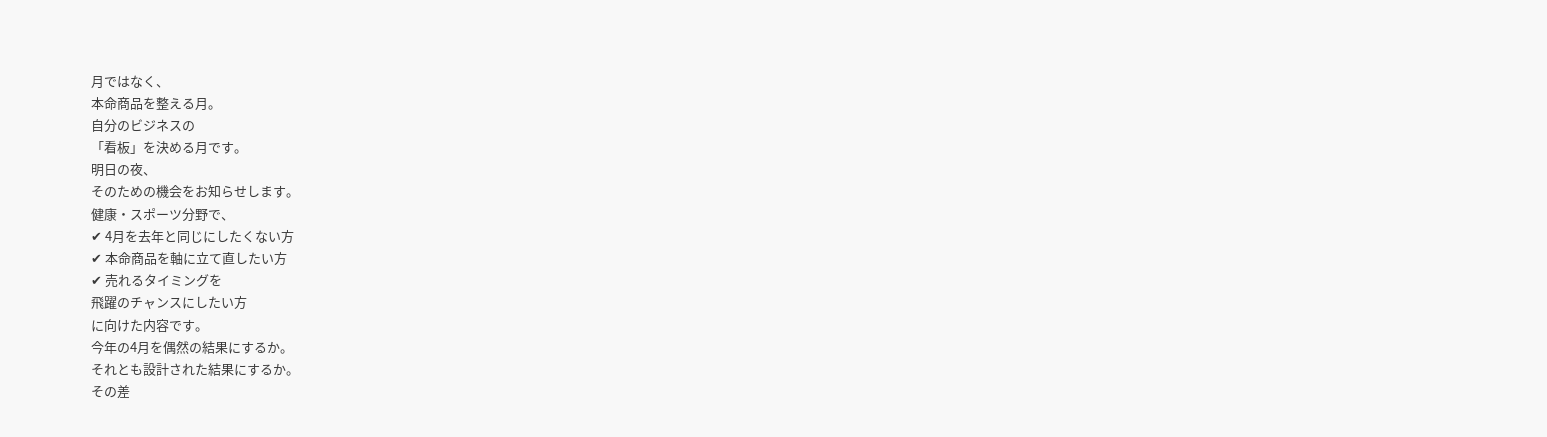月ではなく、
本命商品を整える月。
自分のビジネスの
「看板」を決める月です。
明日の夜、
そのための機会をお知らせします。
健康・スポーツ分野で、
✔ 4月を去年と同じにしたくない方
✔ 本命商品を軸に立て直したい方
✔ 売れるタイミングを
飛躍のチャンスにしたい方
に向けた内容です。
今年の4月を偶然の結果にするか。
それとも設計された結果にするか。
その差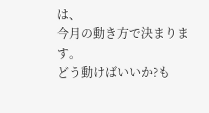は、
今月の動き方で決まります。
どう動けばいいか?も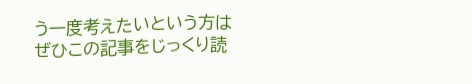う一度考えたいという方は
ぜひこの記事をじっくり読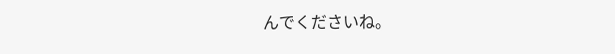んでくださいね。